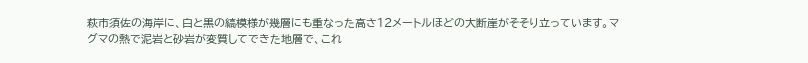萩市須佐の海岸に、白と黒の縞模様が幾層にも重なった高さ12メートルほどの大断崖がそそり立っています。マグマの熱で泥岩と砂岩が変質してできた地層で、これ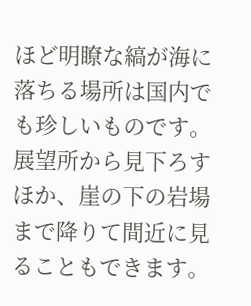ほど明瞭な縞が海に落ちる場所は国内でも珍しいものです。展望所から見下ろすほか、崖の下の岩場まで降りて間近に見ることもできます。